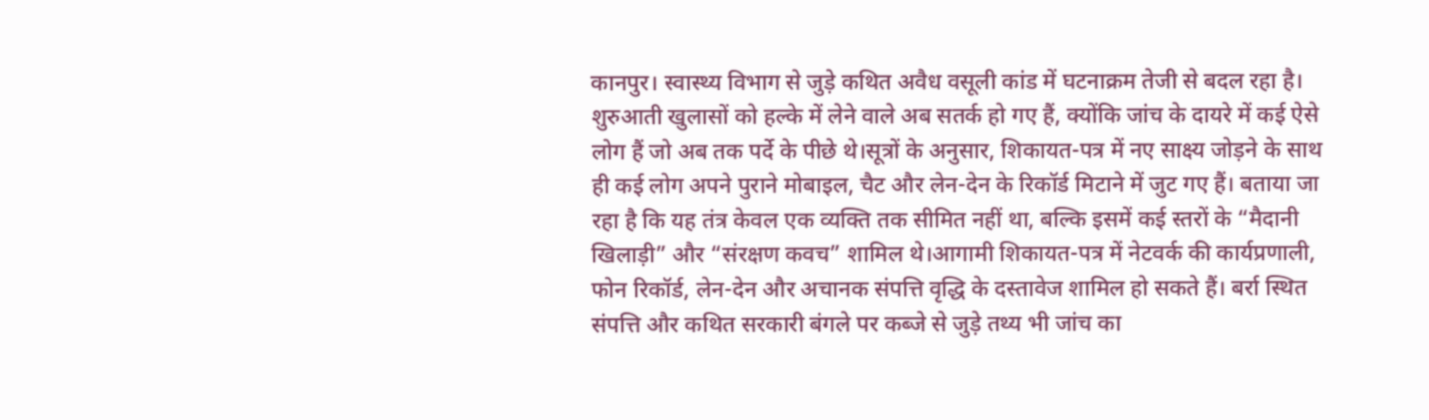कानपुर। स्वास्थ्य विभाग से जुड़े कथित अवैध वसूली कांड में घटनाक्रम तेजी से बदल रहा है। शुरुआती खुलासों को हल्के में लेने वाले अब सतर्क हो गए हैं, क्योंकि जांच के दायरे में कई ऐसे लोग हैं जो अब तक पर्दे के पीछे थे।सूत्रों के अनुसार, शिकायत-पत्र में नए साक्ष्य जोड़ने के साथ ही कई लोग अपने पुराने मोबाइल, चैट और लेन-देन के रिकॉर्ड मिटाने में जुट गए हैं। बताया जा रहा है कि यह तंत्र केवल एक व्यक्ति तक सीमित नहीं था, बल्कि इसमें कई स्तरों के “मैदानी खिलाड़ी” और “संरक्षण कवच” शामिल थे।आगामी शिकायत-पत्र में नेटवर्क की कार्यप्रणाली, फोन रिकॉर्ड, लेन-देन और अचानक संपत्ति वृद्धि के दस्तावेज शामिल हो सकते हैं। बर्रा स्थित संपत्ति और कथित सरकारी बंगले पर कब्जे से जुड़े तथ्य भी जांच का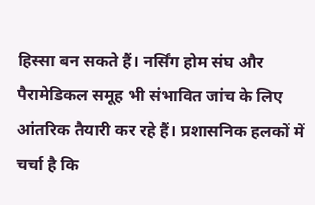हिस्सा बन सकते हैं। नर्सिंग होम संघ और पैरामेडिकल समूह भी संभावित जांच के लिए आंतरिक तैयारी कर रहे हैं। प्रशासनिक हलकों में चर्चा है कि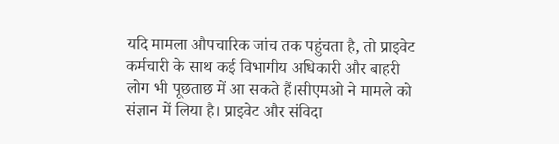यदि मामला औपचारिक जांच तक पहुंचता है, तो प्राइवेट कर्मचारी के साथ कई विभागीय अधिकारी और बाहरी लोग भी पूछताछ में आ सकते हैं।सीएमओ ने मामले को संज्ञान में लिया है। प्राइवेट और संविदा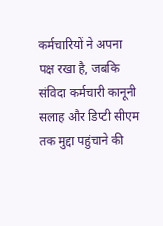कर्मचारियों ने अपना पक्ष रखा है, जबकि संविदा कर्मचारी कानूनी सलाह और डिप्टी सीएम तक मुद्दा पहुंचाने की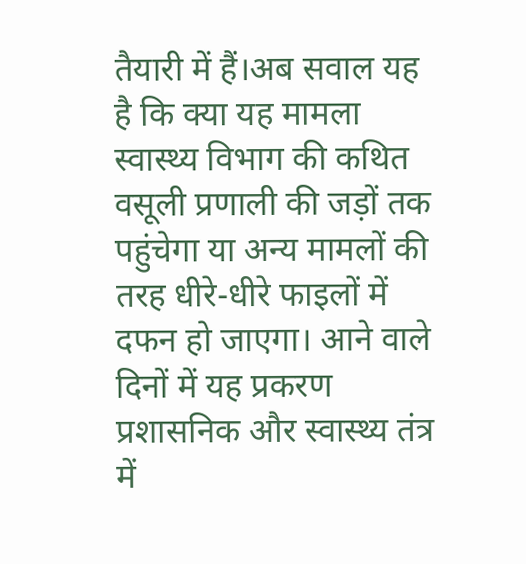तैयारी में हैं।अब सवाल यह है कि क्या यह मामला स्वास्थ्य विभाग की कथित वसूली प्रणाली की जड़ों तक पहुंचेगा या अन्य मामलों की तरह धीरे-धीरे फाइलों में दफन हो जाएगा। आने वाले दिनों में यह प्रकरण प्रशासनिक और स्वास्थ्य तंत्र में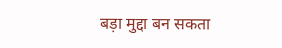बड़ा मुद्दा बन सकता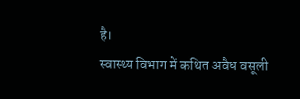है।
स्वास्थ्य विभाग में कथित अवैध वसूली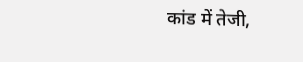कांड में तेजी,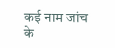कई नाम जांच के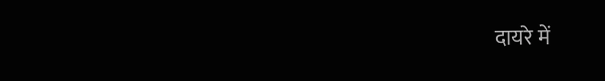दायरे में